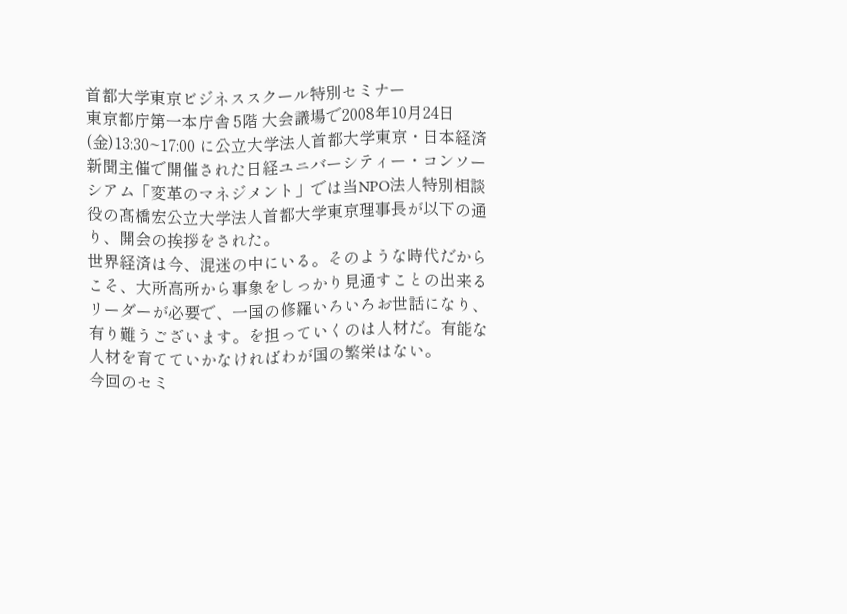首都大学東京ビジネススクール特別セミナー
東京都庁第一本庁舎 5階 大会議場で2008年10月24日(金)13:30~17:00 に公立大学法人首都大学東京・日本経済新聞主催で開催された日経ユニバーシティー・コンソーシアム「変革のマネジメント」では当NPO法人特別相談役の髙橋宏公立大学法人首都大学東京理事長が以下の通り、開会の挨拶をされた。
世界経済は今、混迷の中にいる。そのような時代だからこそ、大所高所から事象をしっかり見通すことの出来るリーダーが必要で、一国の修羅いろいろお世話になり、有り難うございます。を担っていくのは人材だ。有能な人材を育てていかなければわが国の繁栄はない。
今回のセミ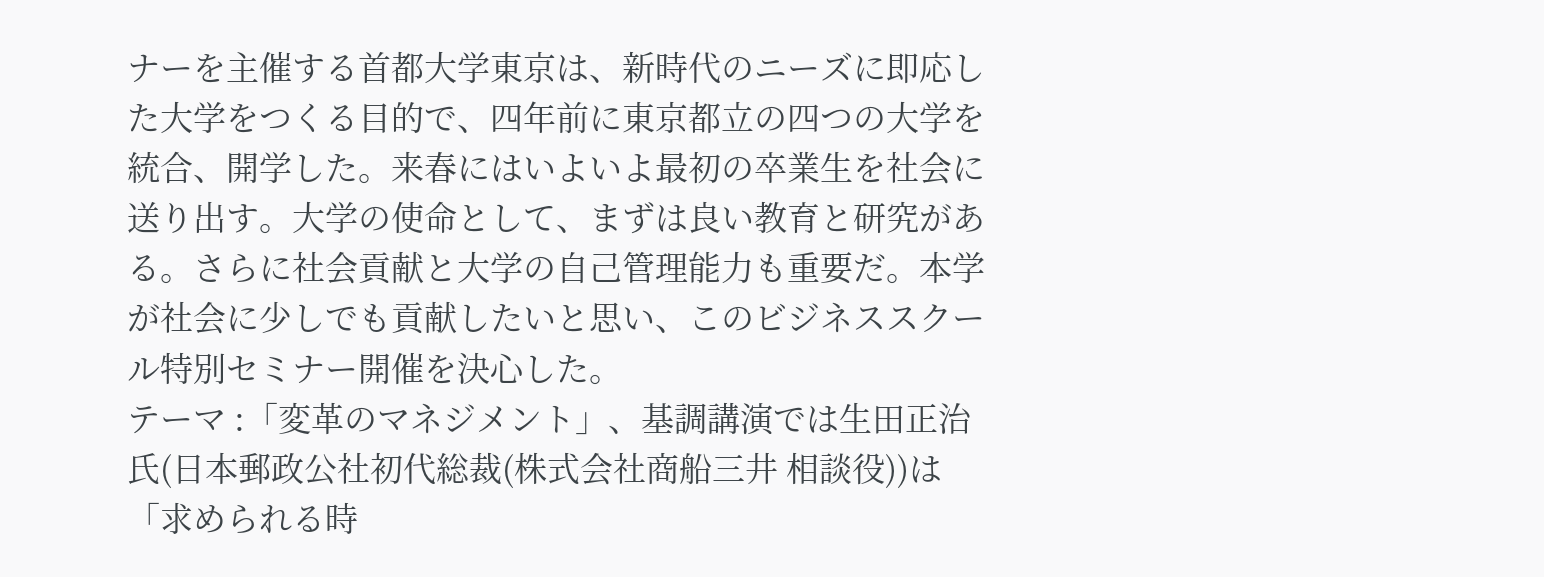ナーを主催する首都大学東京は、新時代のニーズに即応した大学をつくる目的で、四年前に東京都立の四つの大学を統合、開学した。来春にはいよいよ最初の卒業生を社会に送り出す。大学の使命として、まずは良い教育と研究がある。さらに社会貢献と大学の自己管理能力も重要だ。本学が社会に少しでも貢献したいと思い、このビジネススクール特別セミナー開催を決心した。
テーマ :「変革のマネジメント」、基調講演では生田正治氏(日本郵政公社初代総裁(株式会社商船三井 相談役))は「求められる時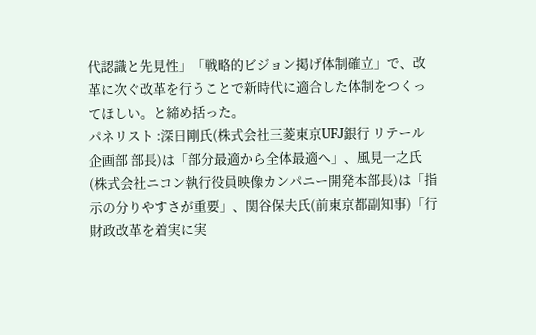代認識と先見性」「戦略的ビジョン掲げ体制確立」で、改革に次ぐ改革を行うことで新時代に適合した体制をつくってほしい。と締め括った。
パネリスト :深日剛氏(株式会社三菱東京UFJ銀行 リテール企画部 部長)は「部分最適から全体最適へ」、風見一之氏(株式会社ニコン執行役員映像カンパニー開発本部長)は「指示の分りやすさが重要」、関谷保夫氏(前東京都副知事)「行財政改革を着実に実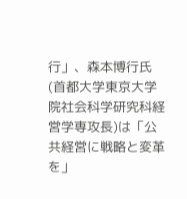行」、森本博行氏(首都大学東京大学院社会科学研究科経営学専攻長)は「公共経営に戦略と変革を」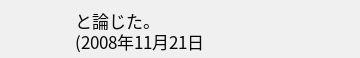と論じた。
(2008年11月21日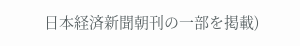日本経済新聞朝刊の一部を掲載)